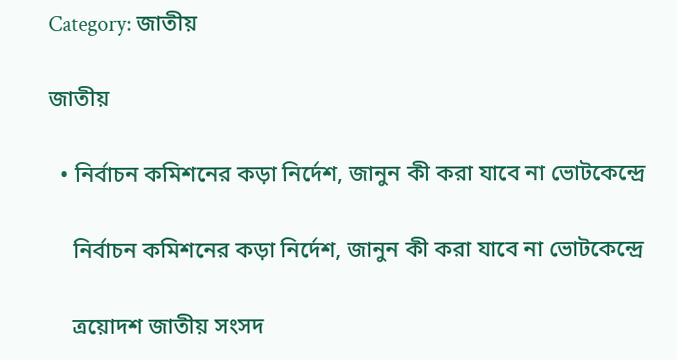Category: জাতীয়

জাতীয়

  • নির্বাচন কমিশনের কড়া নির্দেশ, জানুন কী করা যাবে না ভোটকেন্দ্রে

    নির্বাচন কমিশনের কড়া নির্দেশ, জানুন কী করা যাবে না ভোটকেন্দ্রে

    ত্রয়োদশ জাতীয় সংসদ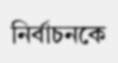নির্বাচনকে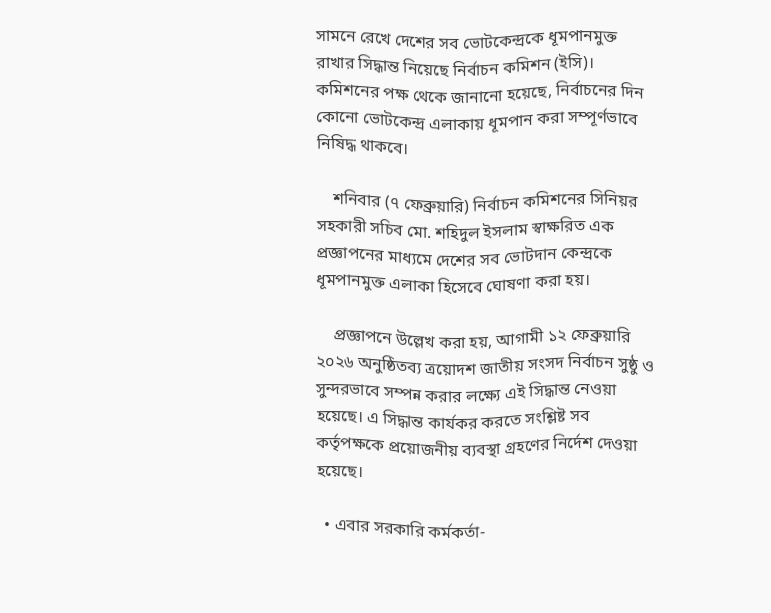সামনে রেখে দেশের সব ভোটকেন্দ্রকে ধূমপানমুক্ত রাখার সিদ্ধান্ত নিয়েছে নির্বাচন কমিশন (ইসি)। কমিশনের পক্ষ থেকে জানানো হয়েছে, নির্বাচনের দিন কোনো ভোটকেন্দ্র এলাকায় ধূমপান করা সম্পূর্ণভাবে নিষিদ্ধ থাকবে।

    শনিবার (৭ ফেব্রুয়ারি) নির্বাচন কমিশনের সিনিয়র সহকারী সচিব মো. শহিদুল ইসলাম স্বাক্ষরিত এক প্রজ্ঞাপনের মাধ্যমে দেশের সব ভোটদান কেন্দ্রকে ধূমপানমুক্ত এলাকা হিসেবে ঘোষণা করা হয়।

    প্রজ্ঞাপনে উল্লেখ করা হয়, আগামী ১২ ফেব্রুয়ারি ২০২৬ অনুষ্ঠিতব্য ত্রয়োদশ জাতীয় সংসদ নির্বাচন সুষ্ঠু ও সুন্দরভাবে সম্পন্ন করার লক্ষ্যে এই সিদ্ধান্ত নেওয়া হয়েছে। এ সিদ্ধান্ত কার্যকর করতে সংশ্লিষ্ট সব কর্তৃপক্ষকে প্রয়োজনীয় ব্যবস্থা গ্রহণের নির্দেশ দেওয়া হয়েছে।

  • এবার সরকারি কর্মকর্তা-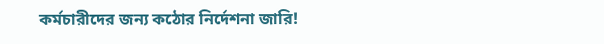কর্মচারীদের জন্য কঠোর নির্দেশনা জারি!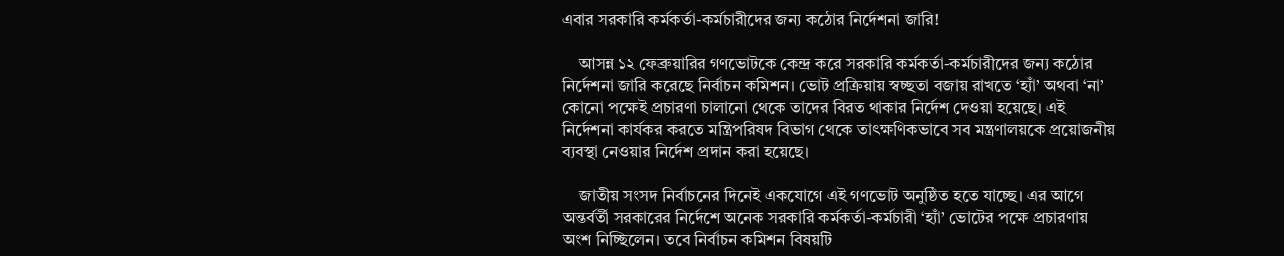এবার সরকারি কর্মকর্তা-কর্মচারীদের জন্য কঠোর নির্দেশনা জারি!

    আসন্ন ১২ ফেব্রুয়ারির গণভোটকে কেন্দ্র করে সরকারি কর্মকর্তা-কর্মচারীদের জন্য কঠোর নির্দেশনা জারি করেছে নির্বাচন কমিশন। ভোট প্রক্রিয়ায় স্বচ্ছতা বজায় রাখতে ‘হ্যাঁ’ অথবা ‘না’ কোনো পক্ষেই প্রচারণা চালানো থেকে তাদের বিরত থাকার নির্দেশ দেওয়া হয়েছে। এই নির্দেশনা কার্যকর করতে মন্ত্রিপরিষদ বিভাগ থেকে তাৎক্ষণিকভাবে সব মন্ত্রণালয়কে প্রয়োজনীয় ব্যবস্থা নেওয়ার নির্দেশ প্রদান করা হয়েছে।

    জাতীয় সংসদ নির্বাচনের দিনেই একযোগে এই গণভোট অনুষ্ঠিত হতে যাচ্ছে। এর আগে অন্তর্বর্তী সরকারের নির্দেশে অনেক সরকারি কর্মকর্তা-কর্মচারী ‘হ্যাঁ’ ভোটের পক্ষে প্রচারণায় অংশ নিচ্ছিলেন। তবে নির্বাচন কমিশন বিষয়টি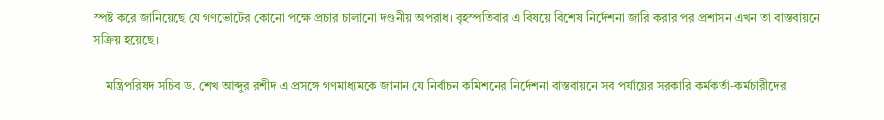স্পষ্ট করে জানিয়েছে যে গণভোটের কোনো পক্ষে প্রচার চালানো দণ্ডনীয় অপরাধ। বৃহস্পতিবার এ বিষয়ে বিশেষ নির্দেশনা জারি করার পর প্রশাসন এখন তা বাস্তবায়নে সক্রিয় হয়েছে।

    মন্ত্রিপরিষদ সচিব ড. শেখ আব্দুর রশীদ এ প্রসঙ্গে গণমাধ্যমকে জানান যে নির্বাচন কমিশনের নির্দেশনা বাস্তবায়নে সব পর্যায়ের সরকারি কর্মকর্তা-কর্মচারীদের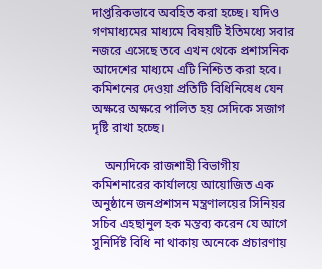দাপ্তরিকভাবে অবহিত করা হচ্ছে। যদিও গণমাধ্যমের মাধ্যমে বিষয়টি ইতিমধ্যে সবার নজরে এসেছে তবে এখন থেকে প্রশাসনিক আদেশের মাধ্যমে এটি নিশ্চিত করা হবে। কমিশনের দেওয়া প্রতিটি বিধিনিষেধ যেন অক্ষরে অক্ষরে পালিত হয় সেদিকে সজাগ দৃষ্টি রাখা হচ্ছে।

    অন্যদিকে রাজশাহী বিভাগীয় কমিশনারের কার্যালয়ে আয়োজিত এক অনুষ্ঠানে জনপ্রশাসন মন্ত্রণালয়ের সিনিয়র সচিব এহছানুল হক মন্তব্য করেন যে আগে সুনির্দিষ্ট বিধি না থাকায় অনেকে প্রচারণায়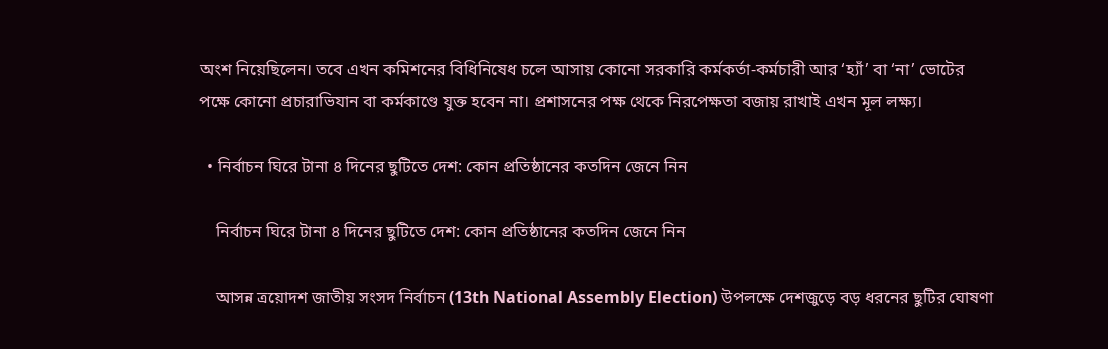অংশ নিয়েছিলেন। তবে এখন কমিশনের বিধিনিষেধ চলে আসায় কোনো সরকারি কর্মকর্তা-কর্মচারী আর ‘হ্যাঁ’ বা ‘না’ ভোটের পক্ষে কোনো প্রচারাভিযান বা কর্মকাণ্ডে যুক্ত হবেন না। প্রশাসনের পক্ষ থেকে নিরপেক্ষতা বজায় রাখাই এখন মূল লক্ষ্য।

  • নির্বাচন ঘিরে টানা ৪ দিনের ছুটিতে দেশ: কোন প্রতিষ্ঠানের কতদিন জেনে নিন

    নির্বাচন ঘিরে টানা ৪ দিনের ছুটিতে দেশ: কোন প্রতিষ্ঠানের কতদিন জেনে নিন

    আসন্ন ত্রয়োদশ জাতীয় সংসদ নির্বাচন (13th National Assembly Election) উপলক্ষে দেশজুড়ে বড় ধরনের ছুটির ঘোষণা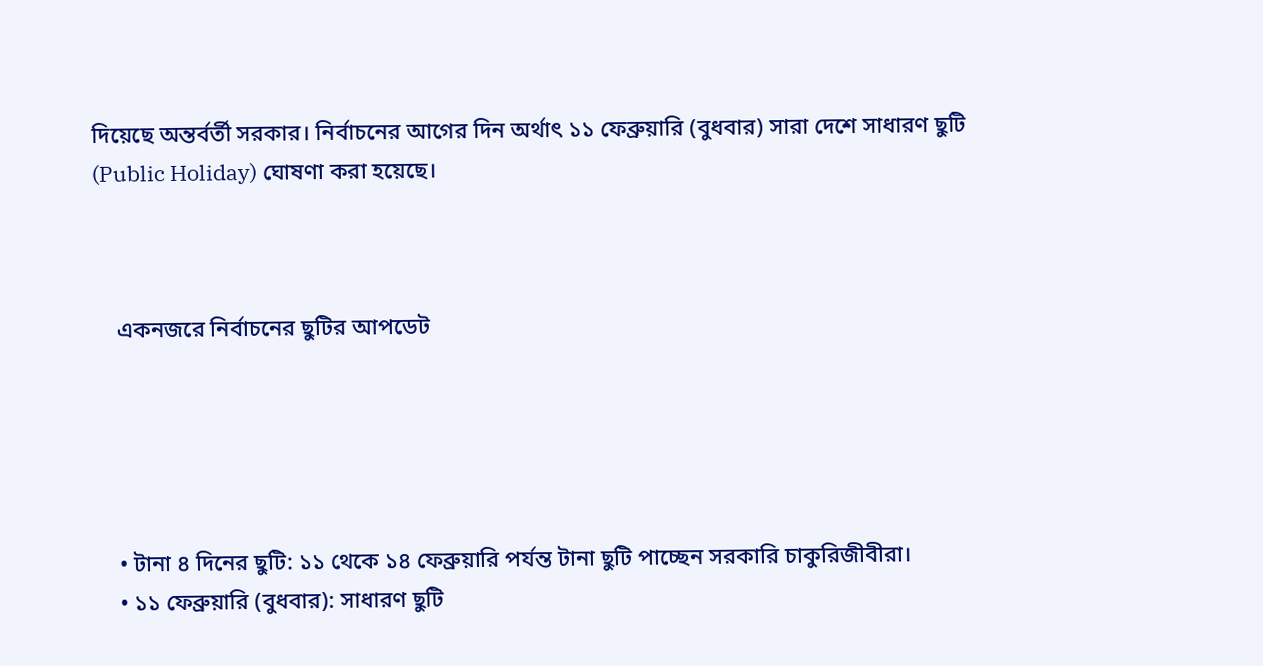দিয়েছে অন্তর্বর্তী সরকার। নির্বাচনের আগের দিন অর্থাৎ ১১ ফেব্রুয়ারি (বুধবার) সারা দেশে সাধারণ ছুটি (Public Holiday) ঘোষণা করা হয়েছে।



    একনজরে নির্বাচনের ছুটির আপডেট





    • টানা ৪ দিনের ছুটি: ১১ থেকে ১৪ ফেব্রুয়ারি পর্যন্ত টানা ছুটি পাচ্ছেন সরকারি চাকুরিজীবীরা।
    • ১১ ফেব্রুয়ারি (বুধবার): সাধারণ ছুটি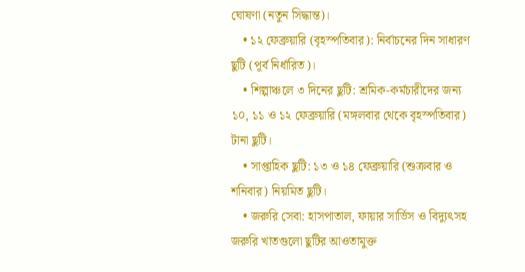ঘোষণা (নতুন সিদ্ধান্ত)।
    • ১২ ফেব্রুয়ারি (বৃহস্পতিবার): নির্বাচনের দিন সাধারণ ছুটি (পূর্ব নির্ধারিত)।
    • শিল্পাঞ্চলে ৩ দিনের ছুটি: শ্রমিক-কর্মচারীদের জন্য ১০, ১১ ও ১২ ফেব্রুয়ারি (মঙ্গলবার থেকে বৃহস্পতিবার) টানা ছুটি।
    • সাপ্তাহিক ছুটি: ১৩ ও ১৪ ফেব্রুয়ারি (শুক্রবার ও শনিবার) নিয়মিত ছুটি।
    • জরুরি সেবা: হাসপাতাল, ফায়ার সার্ভিস ও বিদ্যুৎসহ জরুরি খাতগুলো ছুটির আওতামুক্ত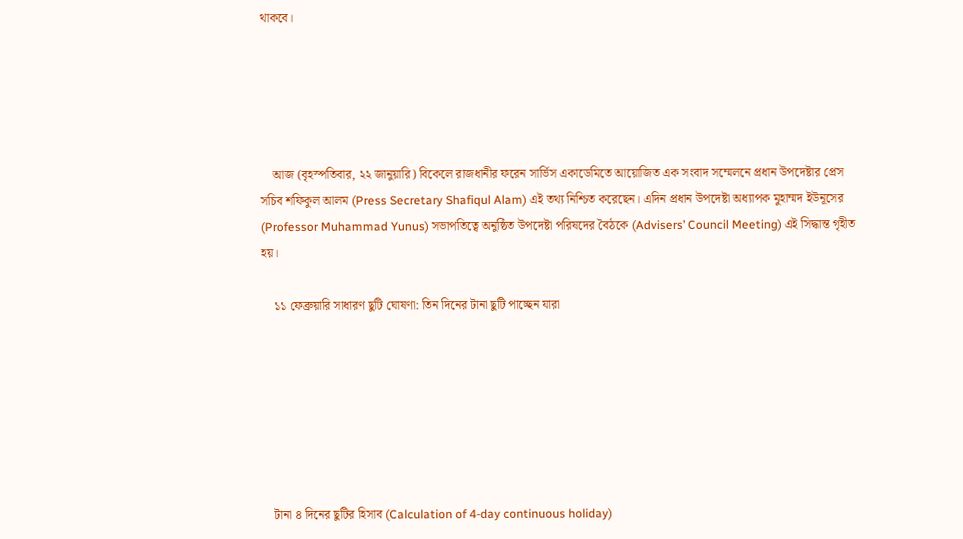থাকবে।





    আজ (বৃহস্পতিবার, ২২ জানুয়ারি) বিকেলে রাজধানীর ফরেন সার্ভিস একাডেমিতে আয়োজিত এক সংবাদ সম্মেলনে প্রধান উপদেষ্টার প্রেস সচিব শফিকুল আলম (Press Secretary Shafiqul Alam) এই তথ্য নিশ্চিত করেছেন। এদিন প্রধান উপদেষ্টা অধ্যাপক মুহাম্মদ ইউনূসের (Professor Muhammad Yunus) সভাপতিত্বে অনুষ্ঠিত উপদেষ্টা পরিষদের বৈঠকে (Advisers’ Council Meeting) এই সিদ্ধান্ত গৃহীত হয়।

    ১১ ফেব্রুয়ারি সাধারণ ছুটি ঘোষণা: তিন দিনের টানা ছুটি পাচ্ছেন যারা







    টানা ৪ দিনের ছুটির হিসাব (Calculation of 4-day continuous holiday)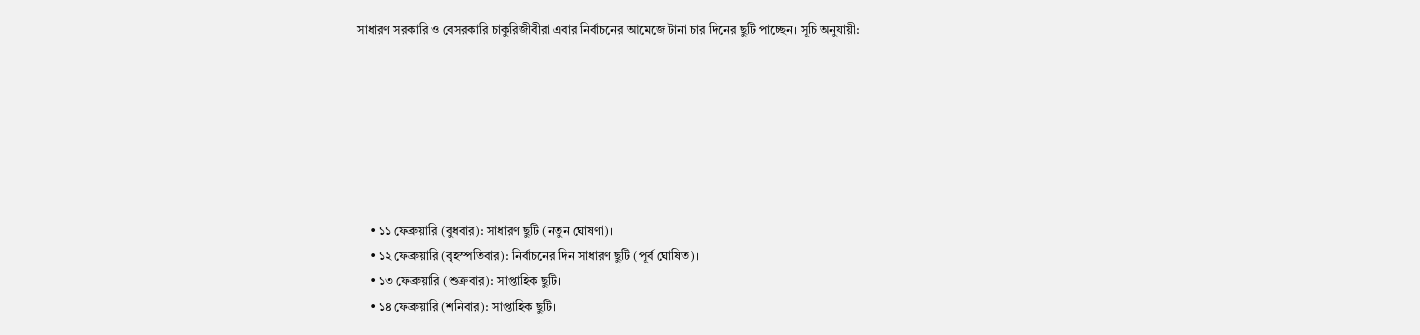সাধারণ সরকারি ও বেসরকারি চাকুরিজীবীরা এবার নির্বাচনের আমেজে টানা চার দিনের ছুটি পাচ্ছেন। সূচি অনুযায়ী:







    • ১১ ফেব্রুয়ারি (বুধবার): সাধারণ ছুটি (নতুন ঘোষণা)।
    • ১২ ফেব্রুয়ারি (বৃহস্পতিবার): নির্বাচনের দিন সাধারণ ছুটি (পূর্ব ঘোষিত)।
    • ১৩ ফেব্রুয়ারি (শুক্রবার): সাপ্তাহিক ছুটি।
    • ১৪ ফেব্রুয়ারি (শনিবার): সাপ্তাহিক ছুটি।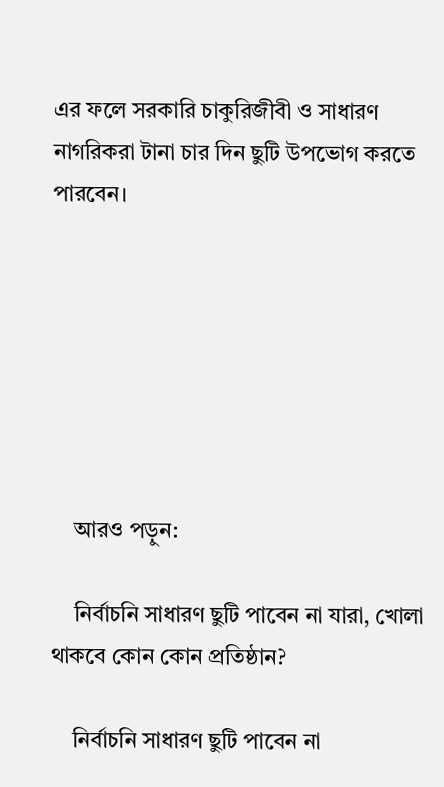এর ফলে সরকারি চাকুরিজীবী ও সাধারণ নাগরিকরা টানা চার দিন ছুটি উপভোগ করতে পারবেন।







    আরও পড়ুন:

    নির্বাচনি সাধারণ ছুটি পাবেন না যারা, খোলা থাকবে কোন কোন প্রতিষ্ঠান?

    নির্বাচনি সাধারণ ছুটি পাবেন না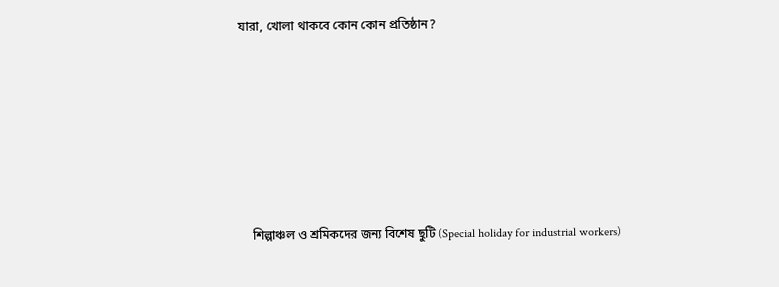যারা, খোলা থাকবে কোন কোন প্রতিষ্ঠান?







    শিল্পাঞ্চল ও শ্রমিকদের জন্য বিশেষ ছুটি (Special holiday for industrial workers)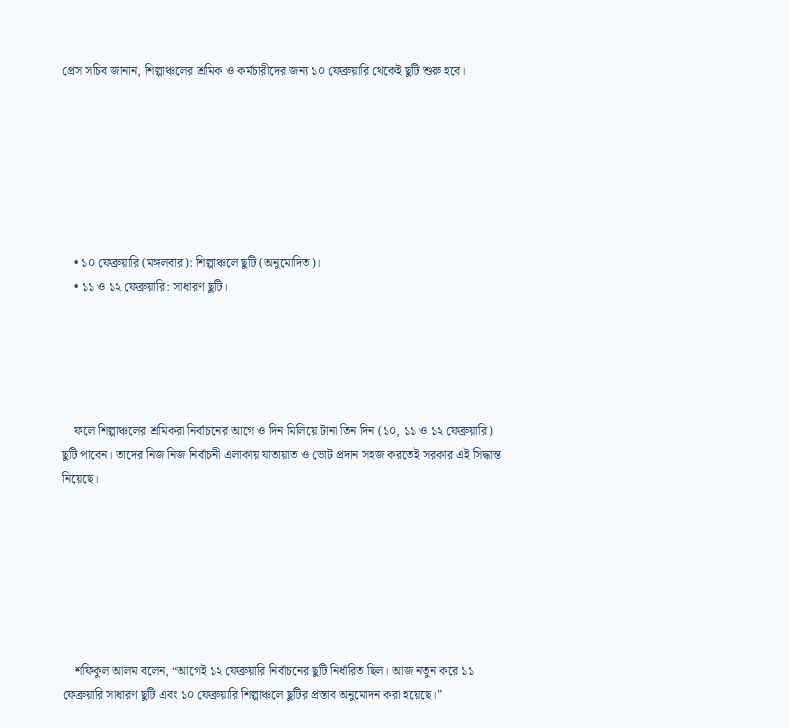প্রেস সচিব জানান, শিল্পাঞ্চলের শ্রমিক ও কর্মচারীদের জন্য ১০ ফেব্রুয়ারি থেকেই ছুটি শুরু হবে।







    • ১০ ফেব্রুয়ারি (মঙ্গলবার): শিল্পাঞ্চলে ছুটি (অনুমোদিত)।
    • ১১ ও ১২ ফেব্রুয়ারি: সাধারণ ছুটি।





    ফলে শিল্পাঞ্চলের শ্রমিকরা নির্বাচনের আগে ও দিন মিলিয়ে টানা তিন দিন (১০, ১১ ও ১২ ফেব্রুয়ারি) ছুটি পাবেন। তাদের নিজ নিজ নির্বাচনী এলাকায় যাতায়াত ও ভোট প্রদান সহজ করতেই সরকার এই সিদ্ধান্ত নিয়েছে।







    শফিকুল আলম বলেন, “আগেই ১২ ফেব্রুয়ারি নির্বাচনের ছুটি নির্ধারিত ছিল। আজ নতুন করে ১১ ফেব্রুয়ারি সাধারণ ছুটি এবং ১০ ফেব্রুয়ারি শিল্পাঞ্চলে ছুটির প্রস্তাব অনুমোদন করা হয়েছে।”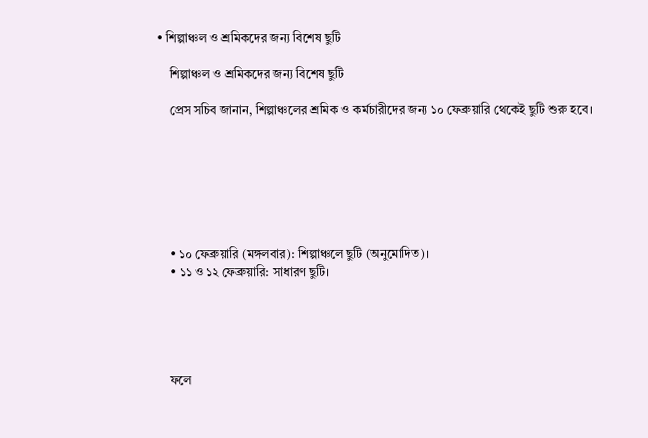• শিল্পাঞ্চল ও শ্রমিকদের জন্য বিশেষ ছুটি

    শিল্পাঞ্চল ও শ্রমিকদের জন্য বিশেষ ছুটি

    প্রেস সচিব জানান, শিল্পাঞ্চলের শ্রমিক ও কর্মচারীদের জন্য ১০ ফেব্রুয়ারি থেকেই ছুটি শুরু হবে।







    • ১০ ফেব্রুয়ারি (মঙ্গলবার): শিল্পাঞ্চলে ছুটি (অনুমোদিত)।
    • ১১ ও ১২ ফেব্রুয়ারি: সাধারণ ছুটি।





    ফলে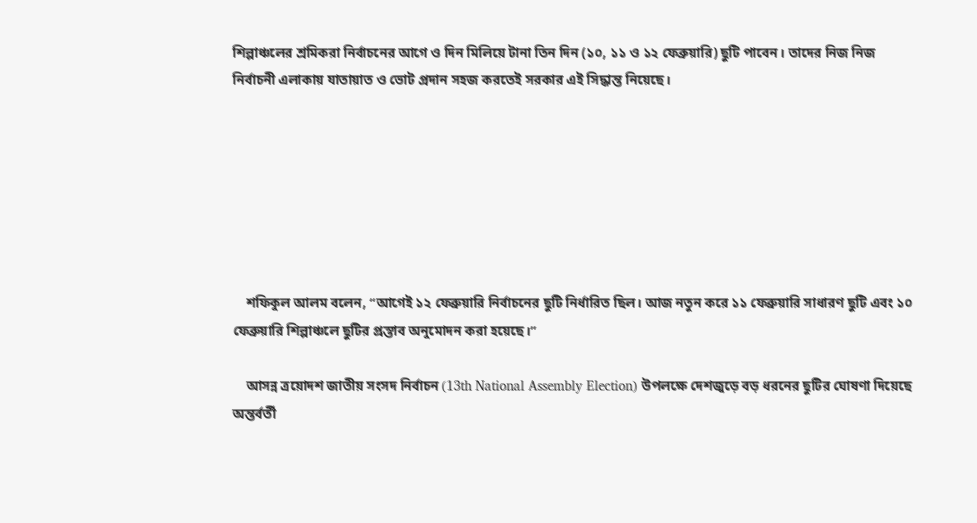শিল্পাঞ্চলের শ্রমিকরা নির্বাচনের আগে ও দিন মিলিয়ে টানা তিন দিন (১০, ১১ ও ১২ ফেব্রুয়ারি) ছুটি পাবেন। তাদের নিজ নিজ নির্বাচনী এলাকায় যাতায়াত ও ভোট প্রদান সহজ করতেই সরকার এই সিদ্ধান্ত নিয়েছে।







    শফিকুল আলম বলেন, “আগেই ১২ ফেব্রুয়ারি নির্বাচনের ছুটি নির্ধারিত ছিল। আজ নতুন করে ১১ ফেব্রুয়ারি সাধারণ ছুটি এবং ১০ ফেব্রুয়ারি শিল্পাঞ্চলে ছুটির প্রস্তাব অনুমোদন করা হয়েছে।”

    আসন্ন ত্রয়োদশ জাতীয় সংসদ নির্বাচন (13th National Assembly Election) উপলক্ষে দেশজুড়ে বড় ধরনের ছুটির ঘোষণা দিয়েছে অন্তর্বর্তী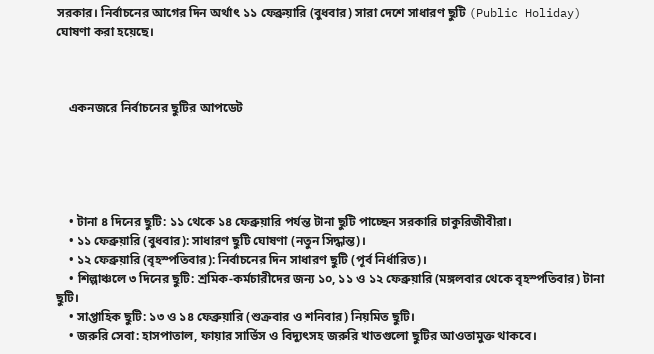সরকার। নির্বাচনের আগের দিন অর্থাৎ ১১ ফেব্রুয়ারি (বুধবার) সারা দেশে সাধারণ ছুটি (Public Holiday) ঘোষণা করা হয়েছে।



    একনজরে নির্বাচনের ছুটির আপডেট





    • টানা ৪ দিনের ছুটি: ১১ থেকে ১৪ ফেব্রুয়ারি পর্যন্ত টানা ছুটি পাচ্ছেন সরকারি চাকুরিজীবীরা।
    • ১১ ফেব্রুয়ারি (বুধবার): সাধারণ ছুটি ঘোষণা (নতুন সিদ্ধান্ত)।
    • ১২ ফেব্রুয়ারি (বৃহস্পতিবার): নির্বাচনের দিন সাধারণ ছুটি (পূর্ব নির্ধারিত)।
    • শিল্পাঞ্চলে ৩ দিনের ছুটি: শ্রমিক-কর্মচারীদের জন্য ১০, ১১ ও ১২ ফেব্রুয়ারি (মঙ্গলবার থেকে বৃহস্পতিবার) টানা ছুটি।
    • সাপ্তাহিক ছুটি: ১৩ ও ১৪ ফেব্রুয়ারি (শুক্রবার ও শনিবার) নিয়মিত ছুটি।
    • জরুরি সেবা: হাসপাতাল, ফায়ার সার্ভিস ও বিদ্যুৎসহ জরুরি খাতগুলো ছুটির আওতামুক্ত থাকবে।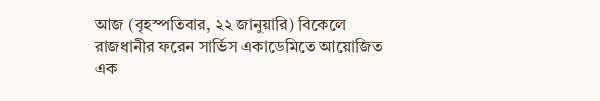আজ (বৃহস্পতিবার, ২২ জানুয়ারি) বিকেলে রাজধানীর ফরেন সার্ভিস একাডেমিতে আয়োজিত এক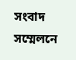সংবাদ সম্মেলনে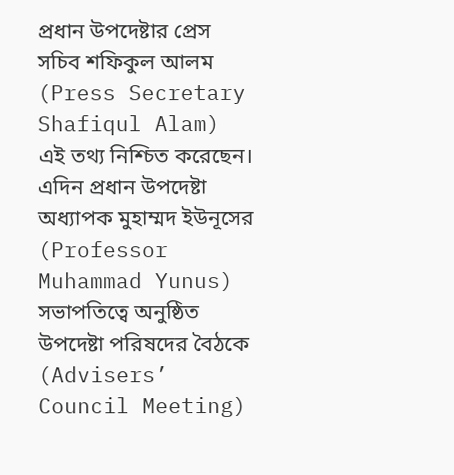প্রধান উপদেষ্টার প্রেস সচিব শফিকুল আলম (Press Secretary Shafiqul Alam) এই তথ্য নিশ্চিত করেছেন। এদিন প্রধান উপদেষ্টা অধ্যাপক মুহাম্মদ ইউনূসের (Professor Muhammad Yunus) সভাপতিত্বে অনুষ্ঠিত উপদেষ্টা পরিষদের বৈঠকে (Advisers’ Council Meeting)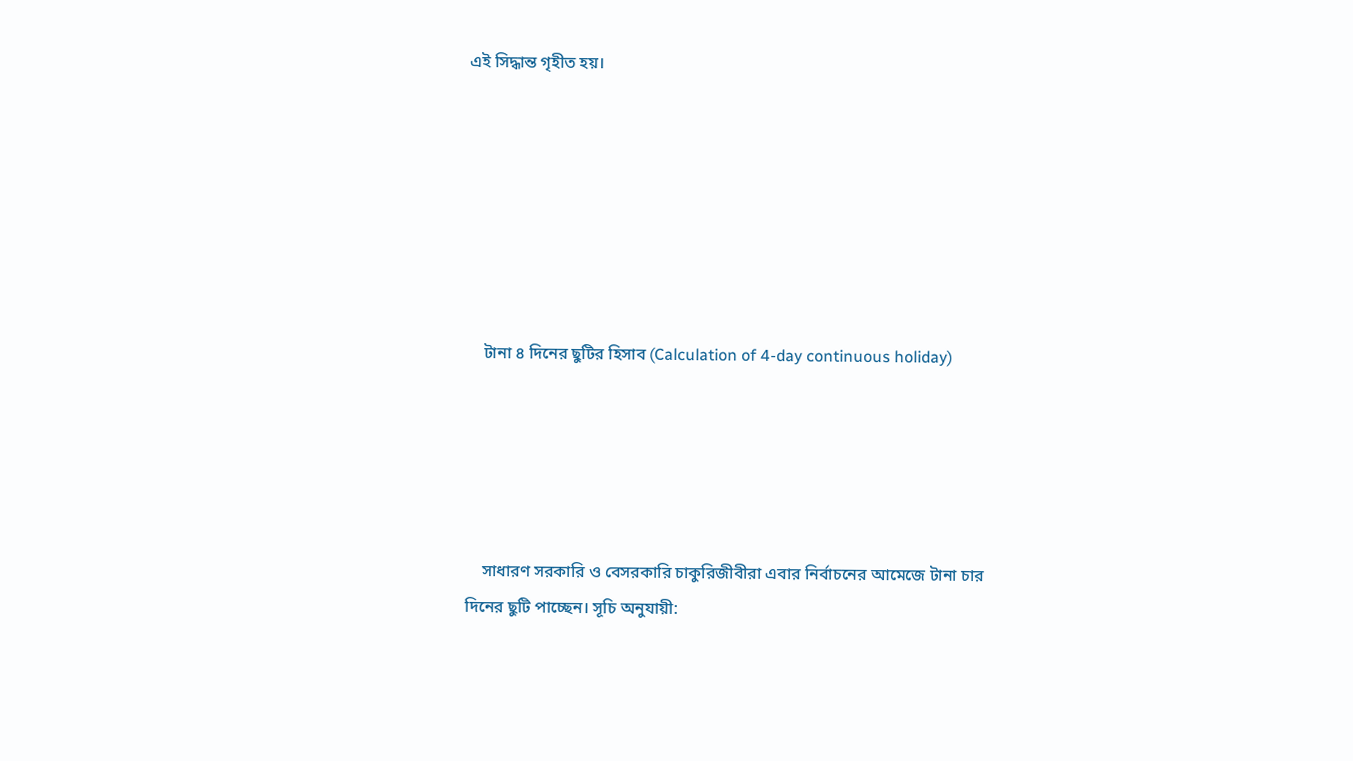এই সিদ্ধান্ত গৃহীত হয়।







    টানা ৪ দিনের ছুটির হিসাব (Calculation of 4-day continuous holiday)





    সাধারণ সরকারি ও বেসরকারি চাকুরিজীবীরা এবার নির্বাচনের আমেজে টানা চার দিনের ছুটি পাচ্ছেন। সূচি অনুযায়ী: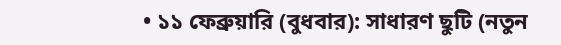• ১১ ফেব্রুয়ারি (বুধবার): সাধারণ ছুটি (নতুন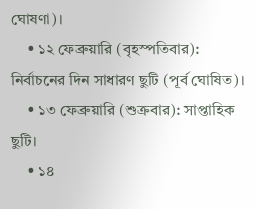ঘোষণা)।
    • ১২ ফেব্রুয়ারি (বৃহস্পতিবার): নির্বাচনের দিন সাধারণ ছুটি (পূর্ব ঘোষিত)।
    • ১৩ ফেব্রুয়ারি (শুক্রবার): সাপ্তাহিক ছুটি।
    • ১৪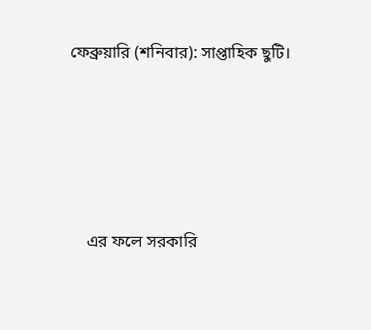ফেব্রুয়ারি (শনিবার): সাপ্তাহিক ছুটি।





    এর ফলে সরকারি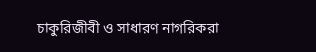চাকুরিজীবী ও সাধারণ নাগরিকরা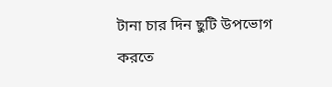টানা চার দিন ছুটি উপভোগ করতে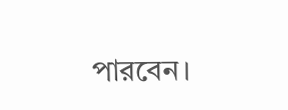পারবেন।